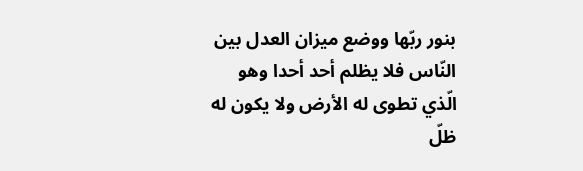بنور ربّها ووضع ميزان العدل بين النّاس فلا يظلم أحد أحدا وهو الّذي تطوى له الأرض ولا يكون له ظلّ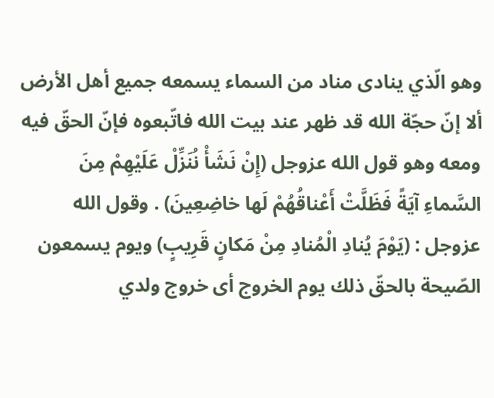وهو الّذي ينادى مناد من السماء يسمعه جميع أهل الأرض ألا إنّ حجّة الله قد ظهر عند بيت الله فاتّبعوه فإنّ الحقّ فيه ومعه وهو قول الله عزوجل (إِنْ نَشَأْ نُنَزِّلْ عَلَيْهِمْ مِنَ السَّماءِ آيَةً فَظَلَّتْ أَعْناقُهُمْ لَها خاضِعِينَ) . وقول الله عزوجل : (يَوْمَ يُنادِ الْمُنادِ مِنْ مَكانٍ قَرِيبٍ) ويوم يسمعون الصّيحة بالحقّ ذلك يوم الخروج أى خروج ولدي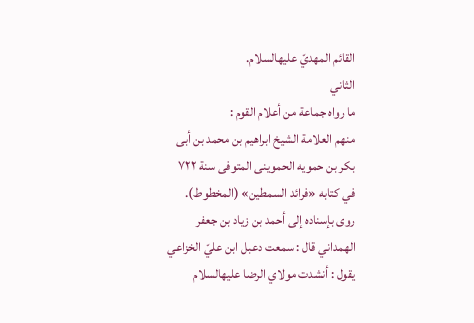القائم المهديّ عليهالسلام.
الثاني
ما رواه جماعة من أعلام القوم :
منهم العلامة الشيخ ابراهيم بن محمد بن أبى بكر بن حمويه الحموينى المتوفى سنة ٧٢٢ في كتابه «فرائد السمطين» (المخطوط).
روى بإسناده إلى أحمد بن زياد بن جعفر الهمداني قال : سمعت دعبل ابن عليّ الخزاعي يقول : أنشدت مولاي الرضا عليهالسلام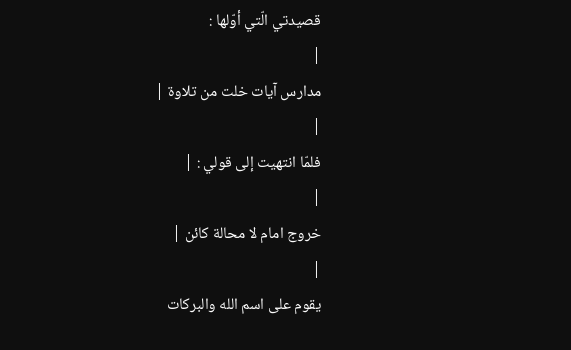قصيدتي الّتي أوّلها :
|
مدارس آيات خلت من تلاوة |
|
فلمّا انتهيت إلى قولي : |
|
خروج امام لا محالة كائن |
|
يقوم على اسم الله والبركات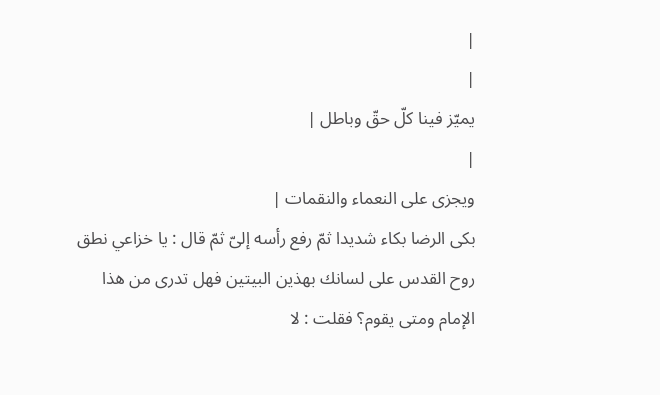|
|
يميّز فينا كلّ حقّ وباطل |
|
ويجزى على النعماء والنقمات |
بكى الرضا بكاء شديدا ثمّ رفع رأسه إلىّ ثمّ قال : يا خزاعي نطق روح القدس على لسانك بهذين البيتين فهل تدرى من هذا الإمام ومتى يقوم؟ فقلت : لا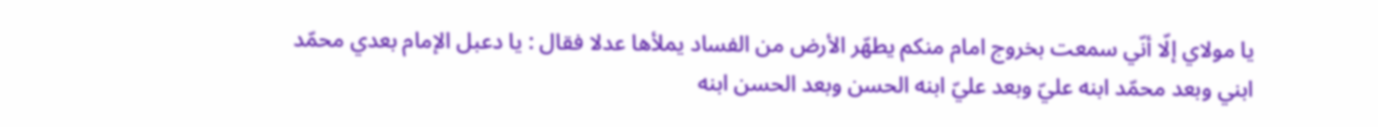يا مولاي إلّا أنّي سمعت بخروج امام منكم يطهّر الأرض من الفساد يملأها عدلا فقال : يا دعبل الإمام بعدي محمّد ابني وبعد محمّد ابنه عليّ وبعد عليّ ابنه الحسن وبعد الحسن ابنه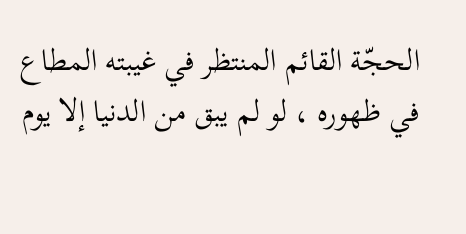الحجّة القائم المنتظر في غيبته المطاع في ظهوره ، لو لم يبق من الدنيا إلا يوم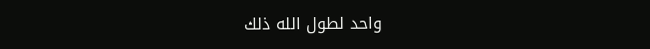واحد لطول الله ذلك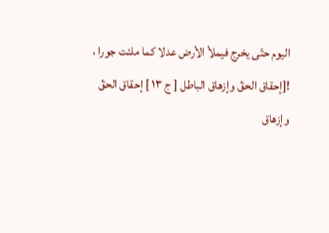اليوم حتّى يخرج فيملأ الأرض عدلا كما ملئت جورا ،
![إحقاق الحقّ وإزهاق الباطل [ ج ١٣ ] إحقاق الحقّ وإزهاق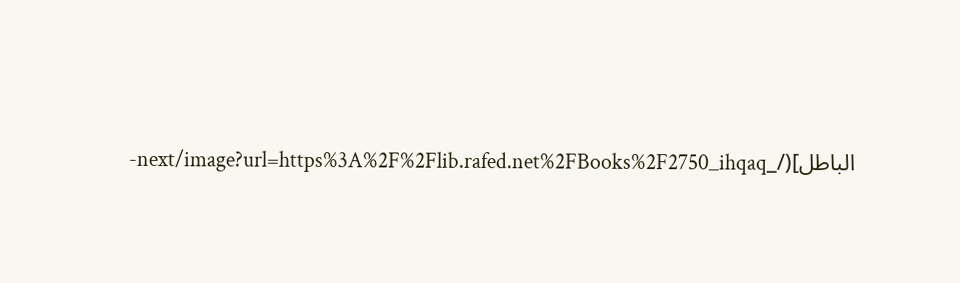الباطل](/_next/image?url=https%3A%2F%2Flib.rafed.net%2FBooks%2F2750_ihqaq-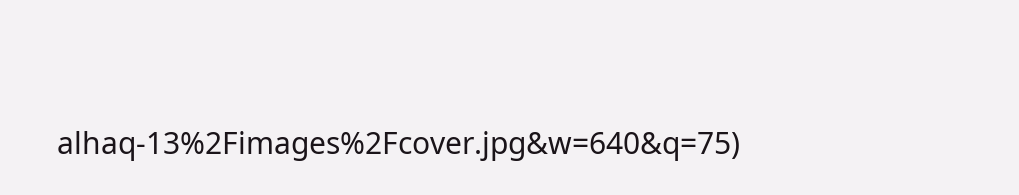alhaq-13%2Fimages%2Fcover.jpg&w=640&q=75)